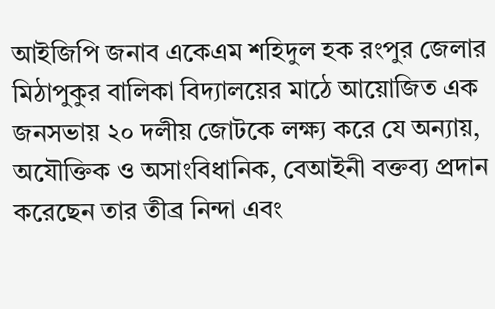আইজিপি জনাব একেএম শহিদুল হক রংপুর জেলার মিঠাপুকুর বালিকা বিদ্যালয়ের মাঠে আয়োজিত এক জনসভায় ২০ দলীয় জোটকে লক্ষ্য করে যে অন্যায়, অযৌক্তিক ও অসাংবিধানিক, বেআইনী বক্তব্য প্রদান করেছেন তার তীব্র নিন্দা এবং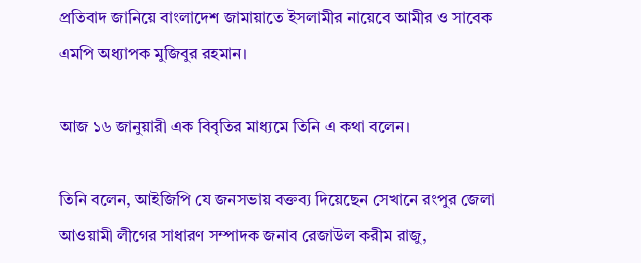প্রতিবাদ জানিয়ে বাংলাদেশ জামায়াতে ইসলামীর নায়েবে আমীর ও সাবেক এমপি অধ্যাপক মুজিবুর রহমান।

আজ ১৬ জানুয়ারী এক বিবৃতির মাধ্যমে তিনি এ কথা বলেন।

তিনি বলেন, আইজিপি যে জনসভায় বক্তব্য দিয়েছেন সেখানে রংপুর জেলা আওয়ামী লীগের সাধারণ সম্পাদক জনাব রেজাউল করীম রাজু,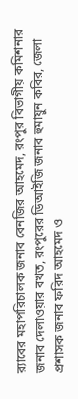র‌্যাবের মহাপরিচালক জনাব বেনজির আহমেদ, রংপুর বিভাগীয় কমিশনার জনাব দেলাওয়ার বখত, রংপুরের ডিআইজি জনাব হুমায়ুন কবির, জেলা প্রশাসক জনাব ফরিদ আহমেদ ও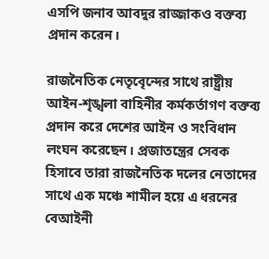এসপি জনাব আবদুর রাজ্জাকও বক্তব্য প্রদান করেন।

রাজনৈতিক নেতৃবেৃন্দের সাথে রাষ্ট্রীয় আইন-শৃঙ্খলা বাহিনীর কর্মকর্তাগণ বক্তব্য প্রদান করে দেশের আইন ও সংবিধান লংঘন করেছেন। প্রজাতন্ত্রের সেবক হিসাবে তারা রাজনৈতিক দলের নেতাদের সাথে এক মঞ্চে শামীল হয়ে এ ধরনের বেআইনী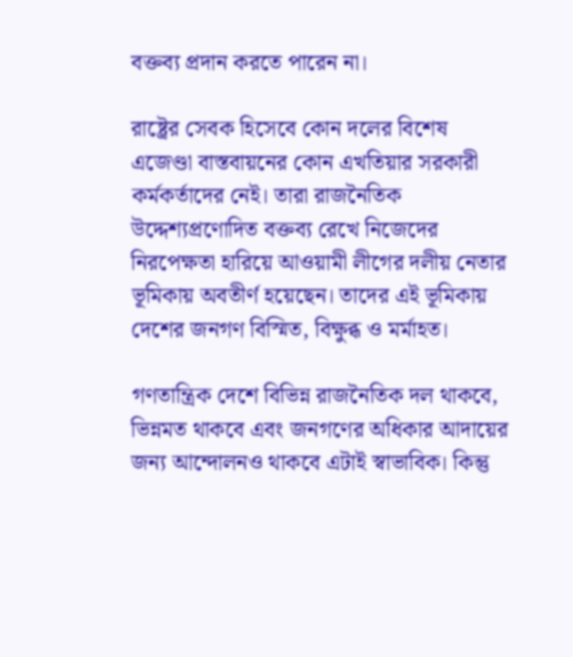বক্তব্য প্রদান করতে পারেন না।

রাষ্ট্রের সেবক হিসেবে কোন দলের বিশেষ এজেণ্ডা বাস্তবায়নের কোন এখতিয়ার সরকারী কর্মকর্তাদের নেই। তারা রাজনৈতিক উদ্দেশ্যপ্রণোদিত বক্তব্য রেখে নিজেদের নিরপেক্ষতা হারিয়ে আওয়ামী লীগের দলীয় নেতার ভূমিকায় অবতীর্ণ হয়েছেন। তাদের এই ভূমিকায় দেশের জনগণ বিস্মিত, বিক্ষুব্ধ ও মর্মাহত।

গণতান্ত্রিক দেশে বিভিন্ন রাজনৈতিক দল থাকবে, ভিন্নমত থাকবে এবং জনগণের অধিকার আদায়ের জন্য আন্দোলনও থাকবে এটাই স্বাভাবিক। কিন্তু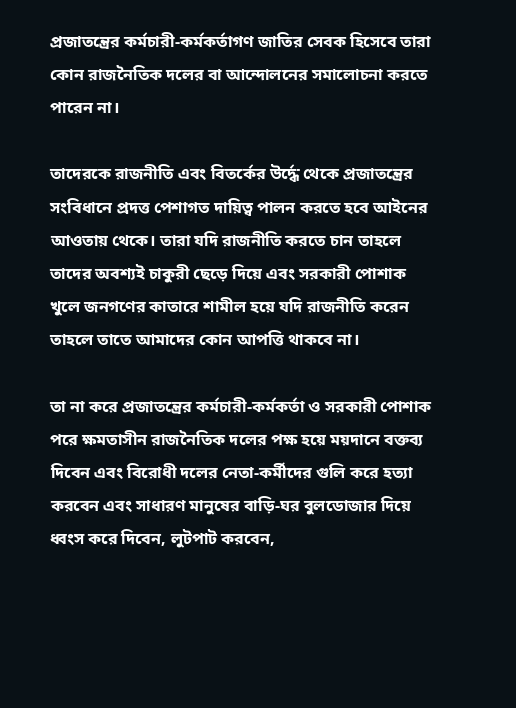প্রজাতন্ত্রের কর্মচারী-কর্মকর্তাগণ জাতির সেবক হিসেবে তারা কোন রাজনৈতিক দলের বা আন্দোলনের সমালোচনা করতে পারেন না।

তাদেরকে রাজনীতি এবং বিতর্কের উর্দ্ধে থেকে প্রজাতন্ত্রের সংবিধানে প্রদত্ত পেশাগত দায়িত্ব পালন করতে হবে আইনের আওতায় থেকে। তারা যদি রাজনীতি করতে চান তাহলে তাদের অবশ্যই চাকুরী ছেড়ে দিয়ে এবং সরকারী পোশাক খুলে জনগণের কাতারে শামীল হয়ে যদি রাজনীতি করেন তাহলে তাতে আমাদের কোন আপত্তি থাকবে না।

তা না করে প্রজাতন্ত্রের কর্মচারী-কর্মকর্তা ও সরকারী পোশাক পরে ক্ষমতাসীন রাজনৈতিক দলের পক্ষ হয়ে ময়দানে বক্তব্য দিবেন এবং বিরোধী দলের নেতা-কর্মীদের গুলি করে হত্যা করবেন এবং সাধারণ মানুষের বাড়ি-ঘর বুলডোজার দিয়ে ধ্বংস করে দিবেন, লুটপাট করবেন,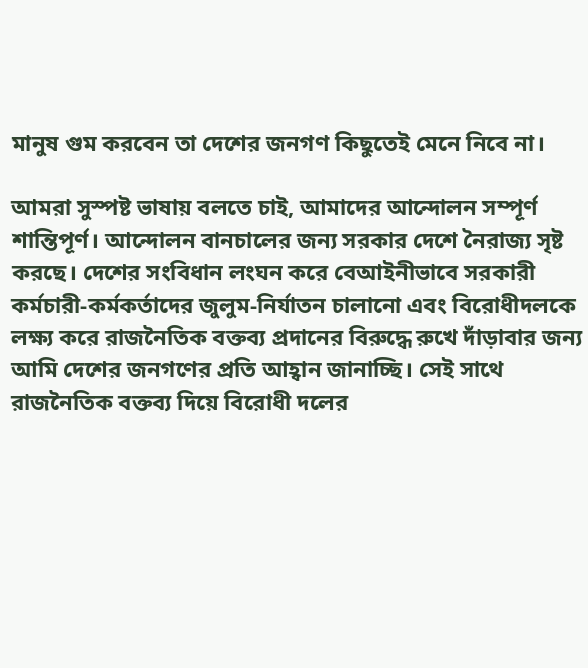মানুষ গুম করবেন তা দেশের জনগণ কিছুতেই মেনে নিবে না।

আমরা সুস্পষ্ট ভাষায় বলতে চাই, আমাদের আন্দোলন সম্পূর্ণ শান্তিপূর্ণ। আন্দোলন বানচালের জন্য সরকার দেশে নৈরাজ্য সৃষ্ট করছে। দেশের সংবিধান লংঘন করে বেআইনীভাবে সরকারী কর্মচারী-কর্মকর্তাদের জুলুম-নির্যাতন চালানো এবং বিরোধীদলকে লক্ষ্য করে রাজনৈতিক বক্তব্য প্রদানের বিরুদ্ধে রুখে দাঁড়াবার জন্য আমি দেশের জনগণের প্রতি আহ্বান জানাচ্ছি। সেই সাথে রাজনৈতিক বক্তব্য দিয়ে বিরোধী দলের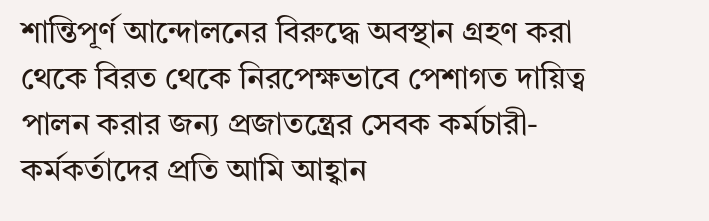শান্তিপূর্ণ আন্দোলনের বিরুদ্ধে অবস্থান গ্রহণ করা থেকে বিরত থেকে নিরপেক্ষভাবে পেশাগত দায়িত্ব পালন করার জন্য প্রজাতন্ত্রের সেবক কর্মচারী-কর্মকর্তাদের প্রতি আমি আহ্বান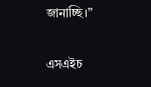জানাচ্ছি।”

এসএইচ